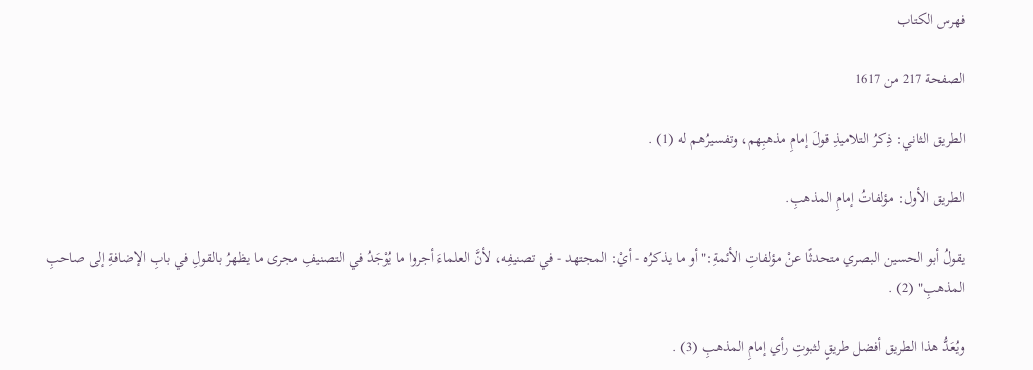فهرس الكتاب

الصفحة 217 من 1617

الطريق الثاني: ذِكرُ التلاميذِ قولَ إمامِ مذهبِهم، وتفسيرُهم له (1) .

الطريق الأول: مؤلفاتُ إمامِ المذهبِ.

يقولُ أبو الحسين البصري متحدثًا عنْ مؤلفاتِ الأئمةِ:"أو ما يذكرُه - أيْ: المجتهد - في تصنيفِه، لأنَّ العلماءَ أجروا ما يُوْجَدُ في التصنيفِ مجرى ما يظهرُ بالقولِ في بابِ الإضافةِ إلى صاحبِ المذهبِ" (2) .

ويُعَدُّ هذا الطريق أفضل طريقٍ لثبوتِ رأي إمامِ المذهبِ (3) .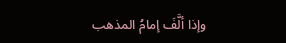وإذا ألَّفَ إمامُ المذهب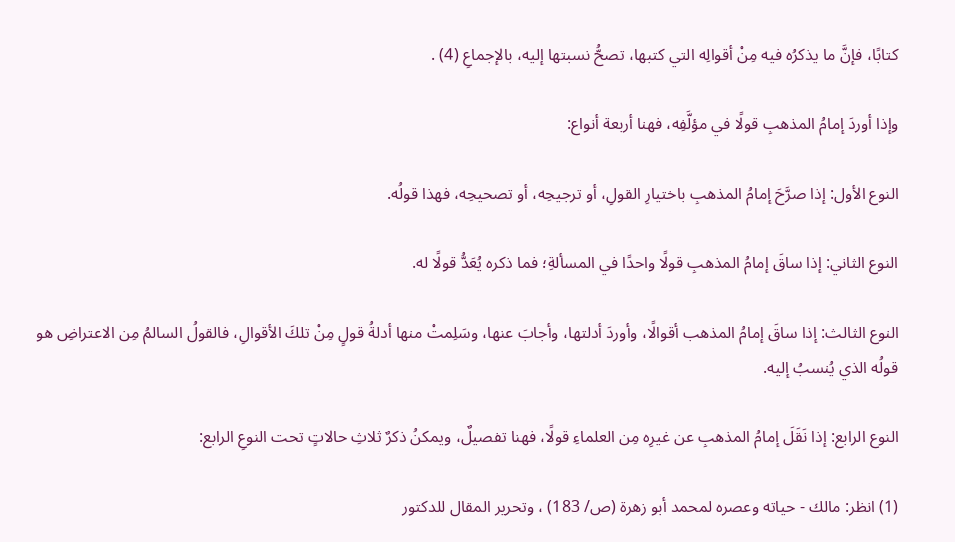كتابًا، فإنَّ ما يذكرُه فيه مِنْ أقوالِه التي كتبها، تصحُّ نسبتها إليه، بالإجماعِ (4) .

وإذا أوردَ إمامُ المذهبِ قولًا في مؤلَّفِه، فهنا أربعة أنواع:

النوع الأول: إذا صرَّحَ إمامُ المذهبِ باختيارِ القولِ، أو ترجيحِه، أو تصحيحِه، فهذا قولُه.

النوع الثاني: إذا ساقَ إمامُ المذهبِ قولًا واحدًا في المسألةِ؛ فما ذكره يُعَدُّ قولًا له.

النوع الثالث: إذا ساقَ إمامُ المذهب أقوالًا، وأوردَ أدلتها، وأجابَ عنها، وسَلِمتْ منها أدلةُ قولٍ مِنْ تلكَ الأقوالِ، فالقولُ السالمُ مِن الاعتراضِ هو قولُه الذي يُنسبُ إليه.

النوع الرابع: إذا نَقَلَ إمامُ المذهبِ عن غيرِه مِن العلماءِ قولًا، فهنا تفصيلٌ، ويمكنُ ذكرٌ ثلاثِ حالاتٍ تحت النوعِ الرابع:

(1) انظر: مالك - حياته وعصره لمحمد أبو زهرة (ص/ 183) ، وتحرير المقال للدكتور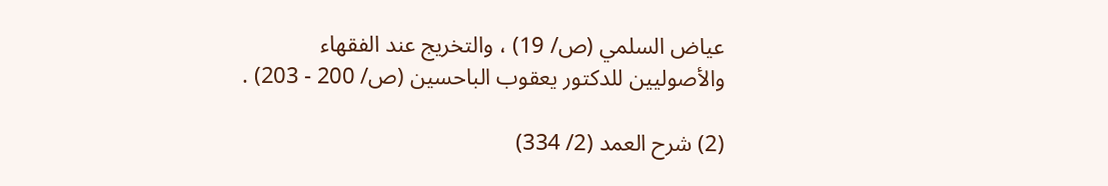عياض السلمي (ص/ 19) ، والتخريج عند الفقهاء والأصوليين للدكتور يعقوب الباحسين (ص/ 200 - 203) .

(2) شرح العمد (2/ 334)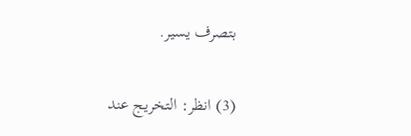بتصرف يسير.

(3) انظر: التخريج عند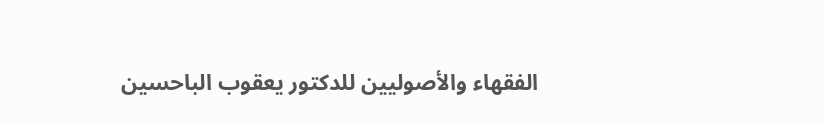الفقهاء والأصوليين للدكتور يعقوب الباحسين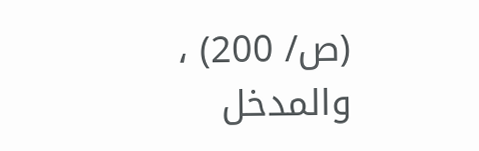(ص/ 200) ، والمدخل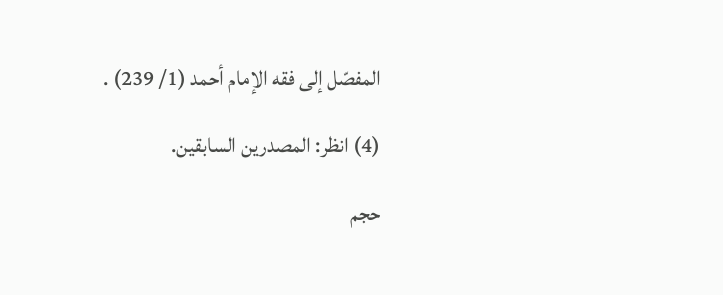المفصّل إلى فقه الإمام أحمد (1/ 239) .

(4) انظر: المصدرين السابقين.

حجم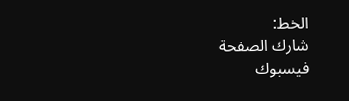الخط:
شارك الصفحة
فيسبوك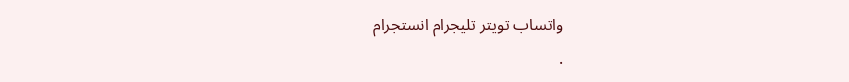واتساب تويتر تليجرام انستجرام
.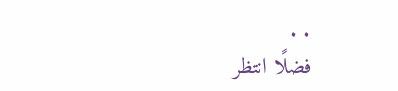. .
فضلًا انتظر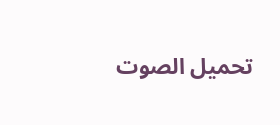تحميل الصوت